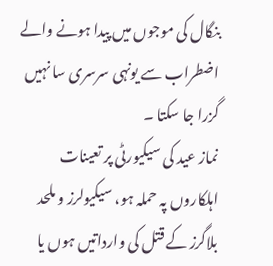بنگال کی موجوں میں پیدا ہونے والے اضطراب سے یونہی سرسری سا نہیں گزرا جا سکتا ۔
نماز عید کی سیکیورٹی پر تعینات اہلکاروں پہ حملہ ہو، سیکیولرز و ملحد بلاگرز کے قتل کی وارداتیں ہوں یا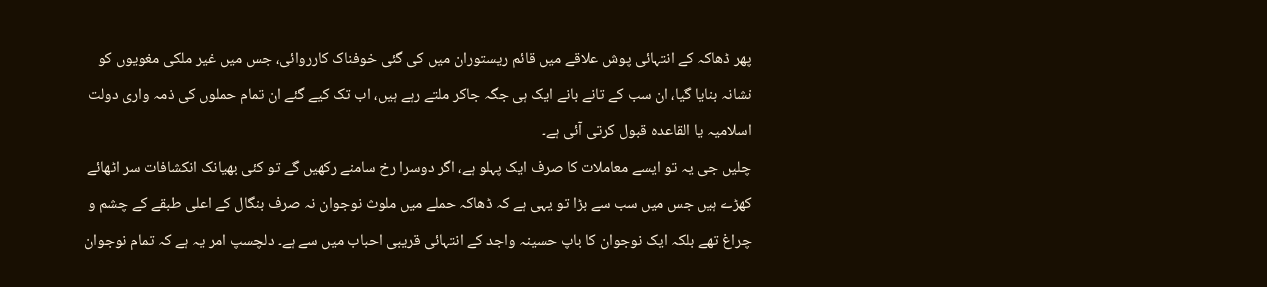پھر ڈھاکہ کے انتہائی پوش علاقے میں قائم ریستوران میں کی گئی خوفناک کارروائی، جس میں غیر ملکی مغویوں کو نشانہ بنایا گیا، ان سب کے تانے بانے ایک ہی جگہ جاکر ملتے رہے ہیں، اب تک کیے گئے ان تمام حملوں کی ذمہ واری دولت اسلامیہ یا القاعدہ قبول کرتی آئی ہے۔
چلیں جی یہ تو ایسے معاملات کا صرف ایک پہلو ہے، اگر دوسرا رخ سامنے رکھیں گے تو کئی بھیانک انکشافات سر اٹھائے کھڑے ہیں جس میں سب سے بڑا تو یہی ہے کہ ڈھاکہ حملے میں ملوث نوجوان نہ صرف بنگال کے اعلی طبقے کے چشم و چراغ تھے بلکہ ایک نوجوان کا باپ حسینہ واجد کے انتہائی قریبی احباب میں سے ہے۔ دلچسپ امر یہ ہے کہ تمام نوجوان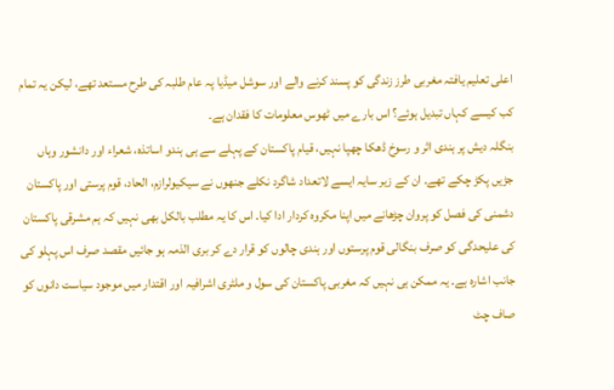اعلی تعلیم یافتہ مغربی طرز زندگی کو پسند کرنے والے اور سوشل میڈیا پہ عام طلبہ کی طرح مستعد تھے، لیکن یہ تمام کب کیسے کہاں تبدیل ہوئے؟ اس بارے میں ٹھوس معلومات کا فقدان ہے۔
بنگلہ دیش پر ہندی اثر و رسوخ ڈھکا چھپا نہیں، قیام پاکستان کے پہلے سے ہی ہندو اساتذہ، شعراء اور دانشور وہاں جڑیں پکڑ چکے تھے۔ ان کے زیر سایہ ایسے لاتعداد شاگرد نکلے جنھوں نے سیکیولرازم، الحاد، قوم پرستی اور پاکستان دشمنی کی فصل کو پروان چڑھانے میں اپنا مکروہ کردار ادا کیا۔ اس کا یہ مطلب بالکل بھی نہیں کہ ہم مشرقی پاکستان کی علیحدگی کو صرف بنگالی قوم پرستوں اور ہندی چالوں کو قرار دے کر بری الذمہ ہو جائیں مقصد صرف اس پہلو کی جانب اشارہ ہے۔ یہ ممکن ہی نہیں کہ مغربی پاکستان کی سول و ملٹری اشرافیہ اور اقتدار میں موجود سیاست دانوں کو صاف چٹ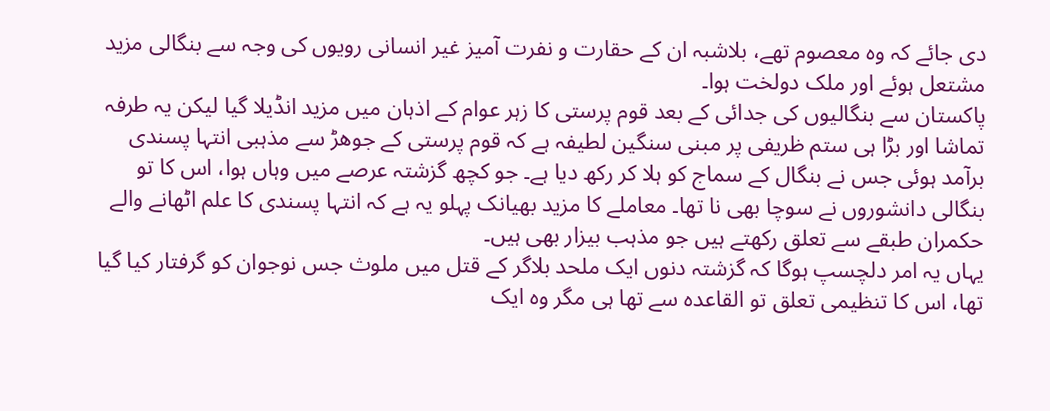دی جائے کہ وہ معصوم تھے، بلاشبہ ان کے حقارت و نفرت آمیز غیر انسانی رویوں کی وجہ سے بنگالی مزید مشتعل ہوئے اور ملک دولخت ہوا۔
پاکستان سے بنگالیوں کی جدائی کے بعد قوم پرستی کا زہر عوام کے اذہان میں مزید انڈیلا گیا لیکن یہ طرفہ تماشا اور بڑا ہی ستم ظریفی پر مبنی سنگین لطیفہ ہے کہ قوم پرستی کے جوھڑ سے مذہبی انتہا پسندی برآمد ہوئی جس نے بنگال کے سماج کو ہلا کر رکھ دیا ہے۔ جو کچھ گزشتہ عرصے میں وہاں ہوا، اس کا تو بنگالی دانشوروں نے سوچا بھی نا تھا۔ معاملے کا مزید بھیانک پہلو یہ ہے کہ انتہا پسندی کا علم اٹھانے والے حکمران طبقے سے تعلق رکھتے ہیں جو مذہب بیزار بھی ہیں۔
یہاں یہ امر دلچسپ ہوگا کہ گزشتہ دنوں ایک ملحد بلاگر کے قتل میں ملوث جس نوجوان کو گرفتار کیا گیا تھا، اس کا تنظیمی تعلق تو القاعدہ سے تھا ہی مگر وہ ایک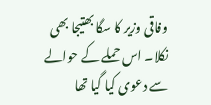وفاقی وزیر کا سگا بھتیجا بھی نکلا۔ اس حملے کے حوالے سے دعوی کیا گیا تھا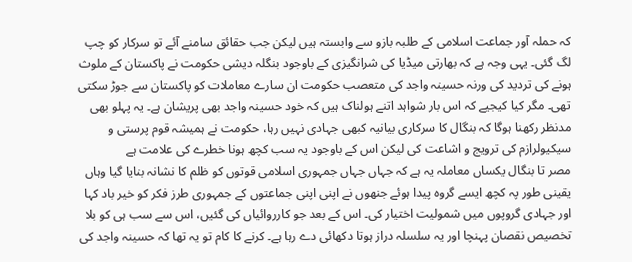کہ حملہ آور جماعت اسلامی کے طلبہ بازو سے وابستہ ہیں لیکن جب حقائق سامنے آئے تو سرکار کو چپ لگ گئی۔ یہی وجہ ہے کہ بھارتی میڈیا کی شرانگیزی کے باوجود بنگلہ دیشی حکومت نے پاکستان کے ملوث ہونے کی تردید کی ورنہ حسینہ واجد کی متعصب حکومت ان سارے معاملات کو پاکستان سے جوڑ سکتی تھی۔ مگر کیا کیجیے کہ اس بار شواہد اتنے ہولناک ہیں کہ خود حسینہ واجد بھی پریشان ہے۔ یہ پہلو بھی مدنظر رکھنا ہوگا کہ بنگال کا سرکاری بیانیہ کبھی جہادی نہیں رہا، حکومت نے ہمیشہ قوم پرستی و سیکیولرازم کی ترویج و اشاعت کی لیکن اس کے باوجود یہ سب کچھ ہونا خطرے کی علامت ہے
مصر تا بنگال یکساں معاملہ یہ ہے کہ جہاں جہاں جمہوری اسلامی قوتوں کو ظلم کا نشانہ بنایا گیا وہاں یقینی طور پہ کچھ ایسے گروہ پیدا ہوئے جنھوں نے اپنی اپنی جماعتوں کے جمہوری طرز فکر کو خیر باد کہا اور جہادی گروپوں میں شمولیت اختیار کی۔ اس کے بعد جو کارروائیاں کی گئیں، اس سے سب ہی کو بلا تخصیص نقصان پہنچا اور یہ سلسلہ دراز ہوتا دکھائی دے رہا ہے۔ کرنے کا کام تو یہ تھا کہ حسینہ واجد کی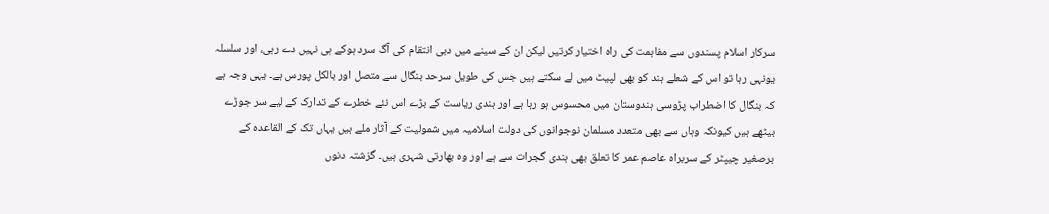سرکار اسلام پسندوں سے مفاہمت کی راہ اختیار کرتیں لیکن ان کے سینے میں دبی انتقام کی آگ سرد ہوکے ہی نہیں دے رہی، اور سلسلہ یونہی رہا تو اس کے شعلے ہند کو بھی لپیٹ میں لے سکتے ہیں جس کی طویل سرحد بنگال سے متصل اور بالکل پورس ہے۔ یہی وجہ ہے کہ بنگال کا اضطراب پڑوسی ہندوستان میں محسوس ہو رہا ہے اور ہندی ریاست کے بڑے اس نئے خطرے کے تدارک کے لیے سر جوڑے بیٹھے ہیں کیونکہ وہاں سے بھی متعدد مسلمان نوجوانوں کی دولت اسلامیہ میں شمولیت کے آثار ملے ہیں یہاں تک کے القاعدہ کے برصغیر چیپٹر کے سربراہ عاصم عمر کا تعلق بھی ہندی گجرات سے ہے اور وہ بھارتی شہری ہیں۔ گزشتہ دنوں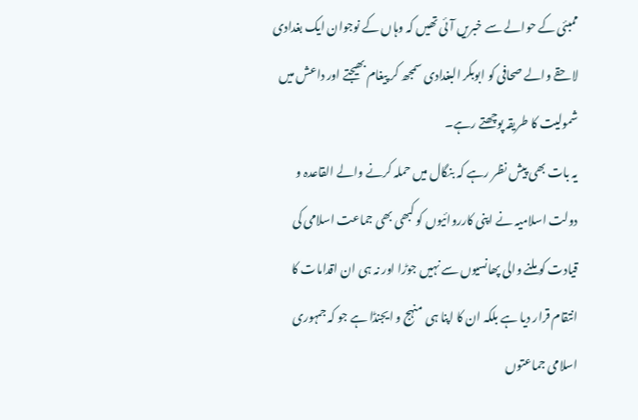ممبئی کے حوالے سے خبریں آئی تھیں کہ وہاں کے نوجوان ایک بغدادی لاحقے والے صحافی کو ابوبکر البغدادی سمجھ کر پیغام بھیجتے اور داعش میں شمولیت کا طریقہ پوچھتے رہے۔
یہ بات بھی پیش نظر رہے کہ بنگال میں حملہ کرنے والے القاعدہ و دولت اسلامیہ نے اپنی کارروائیوں کو کبھی بھی جماعت اسلامی کی قیادت کو ملنے والی پھانسیوں سے نہیں جوڑا اور نہ ہی ان اقدامات کا انتقام قرار دیا ہے بلکہ ان کا اپنا ہی منہج و ایجنڈا ہے جو کہ جمہوری اسلامی جماعتوں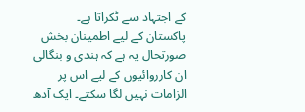کے اجتہاد سے ٹکراتا ہے۔
پاکستان کے لیے اطمینان بخش صورتحال یہ ہے کہ ہندی و بنگالی ان کارروائیوں کے لیے اس پر الزامات نہیں لگا سکتے۔ ایک آدھ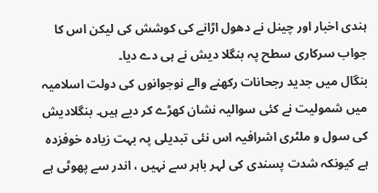ہندی اخبار اور چینل نے دھول اڑانے کی کوشش کی لیکن اس کا جواب سرکاری سطح پہ بنگلا دیش نے ہی دے دیا۔
بنگال میں جدید رجحانات رکھنے والے نوجوانوں کی دولت اسلامیہ میں شمولیت نے کئی سوالیہ نشان کھڑے کر دیے ہیں۔ بنگلادیش کی سول و ملٹری اشرافیہ اس نئی تبدیلی پہ بہت زیادہ خوفزدہ ہے کیونکہ شدت پسندی کی لہر باہر سے نہیں ، اندر سے پھوٹی ہے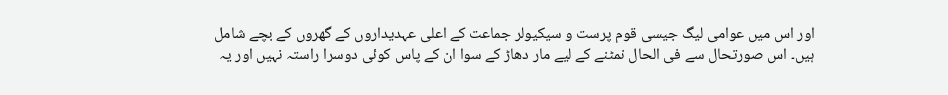اور اس میں عوامی لیگ جیسی قوم پرست و سیکیولر جماعت کے اعلی عہدیداروں کے گھروں کے بچے شامل ہیں۔ اس صورتحال سے فی الحال نمٹنے کے لیے مار دھاڑ کے سوا ان کے پاس کوئی دوسرا راستہ نہیں اور یہ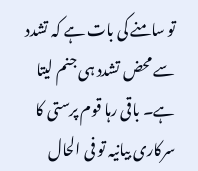تو سامنے کی بات ہے کہ تشدد سے محض تشدد ہی جنم لیتا ہے۔ باقی رہا قوم پرستی کا سرکاری بیانیہ تو فی الحال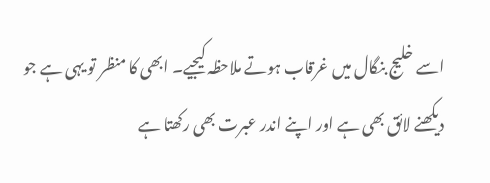اسے خلیج بنگال میں غرقاب ہوتے ملاحظہ کیجیے۔ ابھی کا منظر تو یہی ہے جو دیکھنے لائق بھی ہے اور اپنے اندر عبرت بھی رکھتا ہے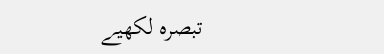تبصرہ لکھیے